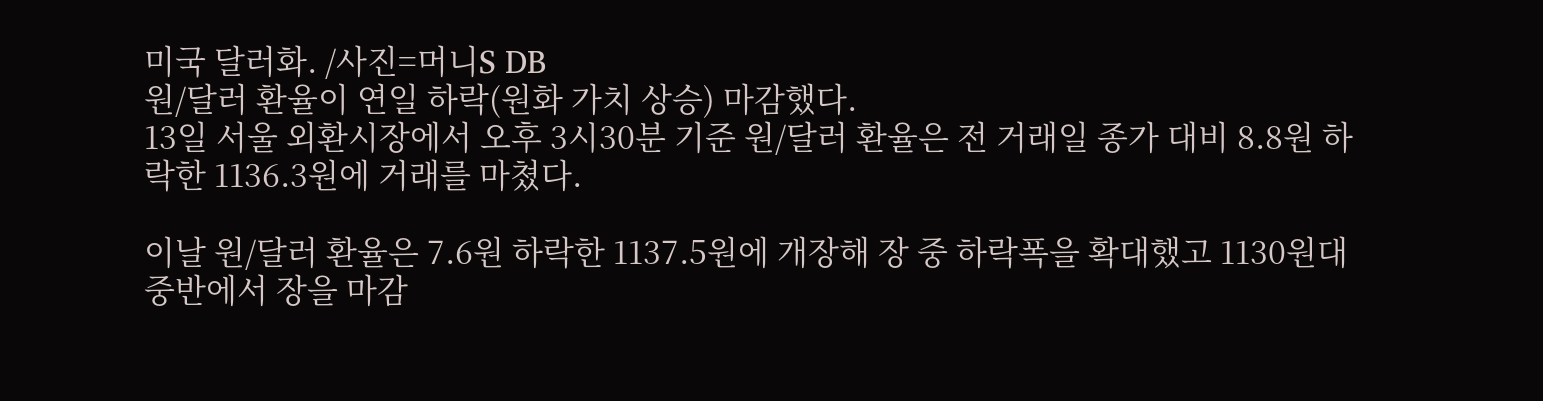미국 달러화. /사진=머니S DB
원/달러 환율이 연일 하락(원화 가치 상승) 마감했다.
13일 서울 외환시장에서 오후 3시30분 기준 원/달러 환율은 전 거래일 종가 대비 8.8원 하락한 1136.3원에 거래를 마쳤다.

이날 원/달러 환율은 7.6원 하락한 1137.5원에 개장해 장 중 하락폭을 확대했고 1130원대 중반에서 장을 마감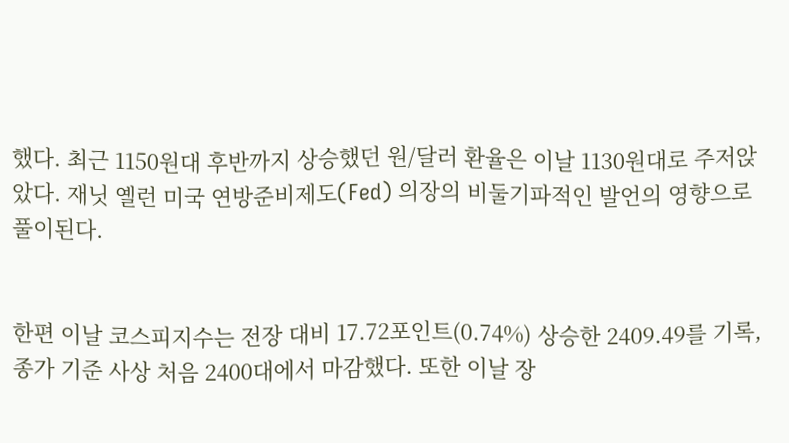했다. 최근 1150원대 후반까지 상승했던 원/달러 환율은 이날 1130원대로 주저앉았다. 재닛 옐런 미국 연방준비제도(Fed) 의장의 비둘기파적인 발언의 영향으로 풀이된다.


한편 이날 코스피지수는 전장 대비 17.72포인트(0.74%) 상승한 2409.49를 기록, 종가 기준 사상 처음 2400대에서 마감했다. 또한 이날 장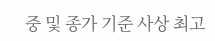중 및 종가 기준 사상 최고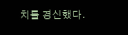치를 경신했다.